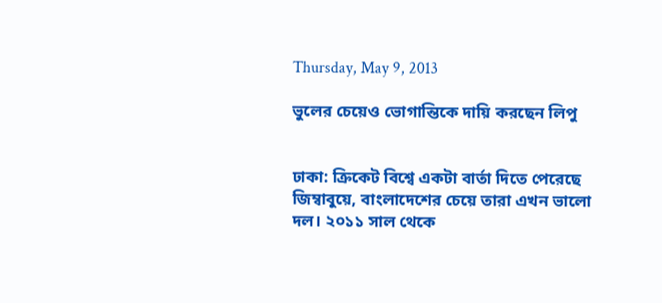Thursday, May 9, 2013

ভুলের চেয়েও ভোগান্তিকে দায়ি করছেন লিপু


ঢাকা: ক্রিকেট বিশ্বে একটা বার্তা দিতে পেরেছে জিম্বাবুয়ে, বাংলাদেশের চেয়ে তারা এখন ভালো দল। ২০১১ সাল থেকে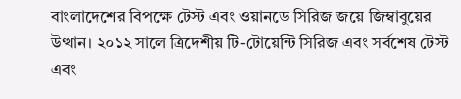বাংলাদেশের বিপক্ষে টেস্ট এবং ওয়ানডে সিরিজ জয়ে জিম্বাবুয়ের উত্থান। ২০১২ সালে ত্রিদেশীয় টি-টোয়েন্টি সিরিজ এবং সর্বশেষ টেস্ট এবং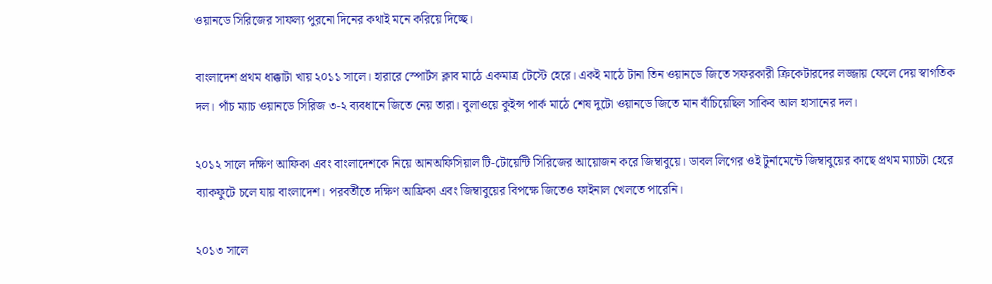ওয়ানডে সিরিজের সাফল্য পুরনো দিনের কথাই মনে করিয়ে দিচ্ছে।

বাংলাদেশ প্রথম ধাক্কাটা খায় ২০১১ সালে। হারারে স্পোর্টস ক্লাব মাঠে একমাত্র টেস্টে হেরে। একই মাঠে টানা তিন ওয়ানডে জিতে সফরকারী ক্রিকেটারদের লজ্জায় ফেলে দেয় স্বাগতিক দল। পাঁচ ম্যাচ ওয়ানডে সিরিজ ৩-২ ব্যবধানে জিতে নেয় তারা। বুলাওয়ে কুইন্স পার্ক মাঠে শেষ দুটো ওয়ানডে জিতে মান বাঁচিয়েছিল সাকিব আল হাসানের দল।

২০১২ সালে দক্ষিণ আফিকা এবং বাংলাদেশকে নিয়ে আনঅফিসিয়াল টি-টোয়েন্টি সিরিজের আয়োজন করে জিম্বাবুয়ে। ডাবল লিগের ওই টুর্নামেন্টে জিম্বাবুয়ের কাছে প্রথম ম্যাচটা হেরে ব্যাকফুটে চলে যায় বাংলাদেশ। পরবর্তীতে দক্ষিণ আফ্রিকা এবং জিম্বাবুয়ের বিপক্ষে জিতেও ফাইনাল খেলতে পারেনি।

২০১৩ সালে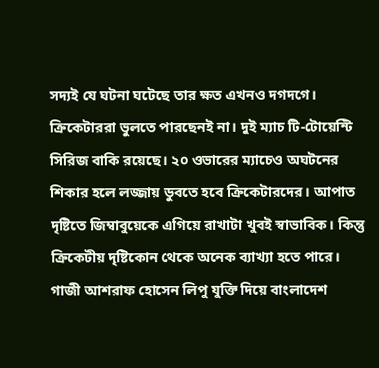সদ্যই যে ঘটনা ঘটেছে তার ক্ষত এখনও দগদগে। ক্রিকেটাররা ভুলতে পারছেনই না। দুই ম্যাচ টি-টোয়েন্টি সিরিজ বাকি রয়েছে। ২০ ওভারের ম্যাচেও অঘটনের শিকার হলে লজ্জায় ডুবতে হবে ক্রিকেটারদের। আপাত দৃষ্টিতে জিম্বাবুয়েকে এগিয়ে রাখাটা খুবই স্বাভাবিক। কিন্তু ক্রিকেটীয় দৃষ্টিকোন থেকে অনেক ব্যাখ্যা হতে পারে। গাজী আশরাফ হোসেন লিপু যুক্তি দিয়ে বাংলাদেশ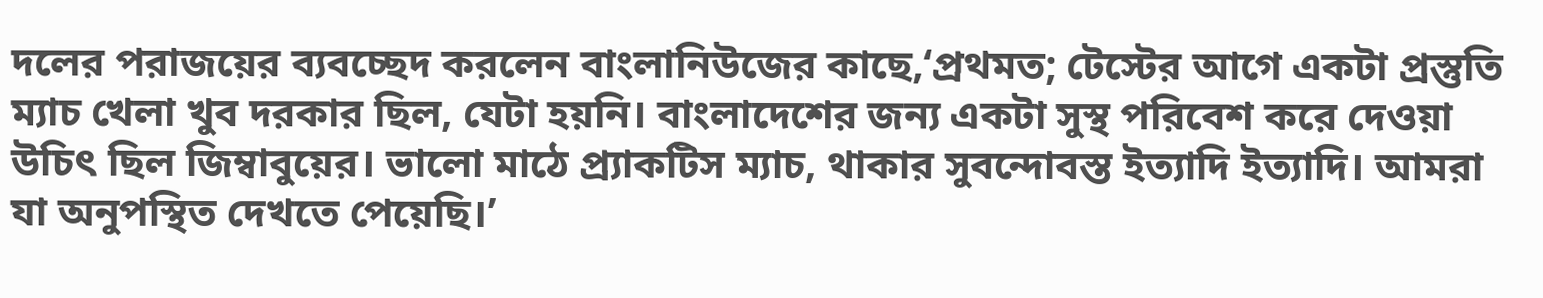দলের পরাজয়ের ব্যবচ্ছেদ করলেন বাংলানিউজের কাছে,‘প্রথমত; টেস্টের আগে একটা প্রস্তুতি ম্যাচ খেলা খুব দরকার ছিল, যেটা হয়নি। বাংলাদেশের জন্য একটা সুস্থ পরিবেশ করে দেওয়া উচিৎ ছিল জিম্বাবুয়ের। ভালো মাঠে প্র্যাকটিস ম্যাচ, থাকার সুবন্দোবস্ত ইত্যাদি ইত্যাদি। আমরা যা অনুপস্থিত দেখতে পেয়েছি।’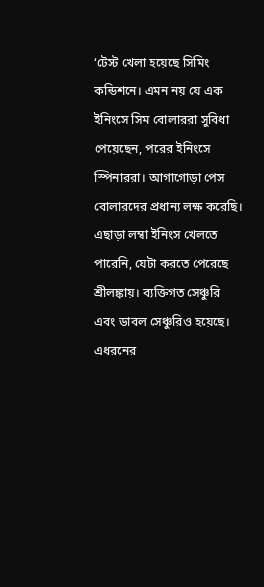‘টেস্ট খেলা হয়েছে সিমিং কন্ডিশনে। এমন নয় যে এক ইনিংসে সিম বোলাররা সুবিধা পেয়েছেন, পরের ইনিংসে স্পিনাররা। আগাগোড়া পেস বোলারদের প্রধান্য লক্ষ করেছি। এছাড়া লম্বা ইনিংস খেলতে পারেনি, যেটা করতে পেরেছে শ্রীলঙ্কায়। ব্যক্তিগত সেঞ্চুরি এবং ডাবল সেঞ্চুরিও হয়েছে। এধরনের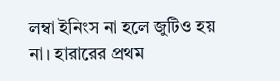লম্বা ইনিংস না হলে জুটিও হয় না। হারারের প্রথম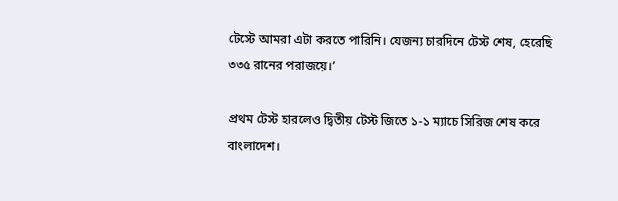টেস্টে আমরা এটা করতে পারিনি। যেজন্য চারদিনে টেস্ট শেষ, হেরেছি ৩৩৫ রানের পরাজয়ে।’

প্রথম টেস্ট হারলেও দ্বিতীয় টেস্ট জিতে ১-১ ম্যাচে সিরিজ শেষ করে বাংলাদেশ।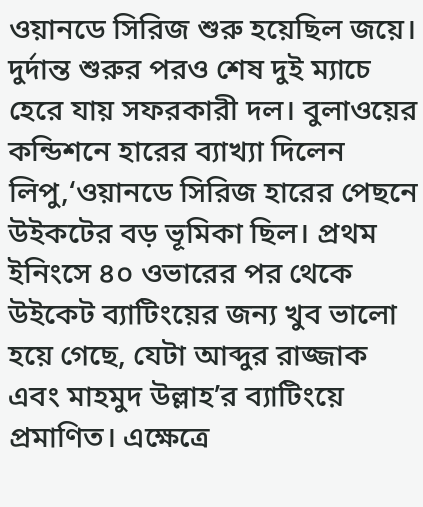ওয়ানডে সিরিজ শুরু হয়েছিল জয়ে। দুর্দান্ত শুরুর পরও শেষ দুই ম্যাচে হেরে যায় সফরকারী দল। বুলাওয়ের কন্ডিশনে হারের ব্যাখ্যা দিলেন লিপু,‘ওয়ানডে সিরিজ হারের পেছনে উইকটের বড় ভূমিকা ছিল। প্রথম ইনিংসে ৪০ ওভারের পর থেকে উইকেট ব্যাটিংয়ের জন্য খুব ভালো হয়ে গেছে, যেটা আব্দুর রাজ্জাক এবং মাহমুদ উল্লাহ’র ব্যাটিংয়ে প্রমাণিত। এক্ষেত্রে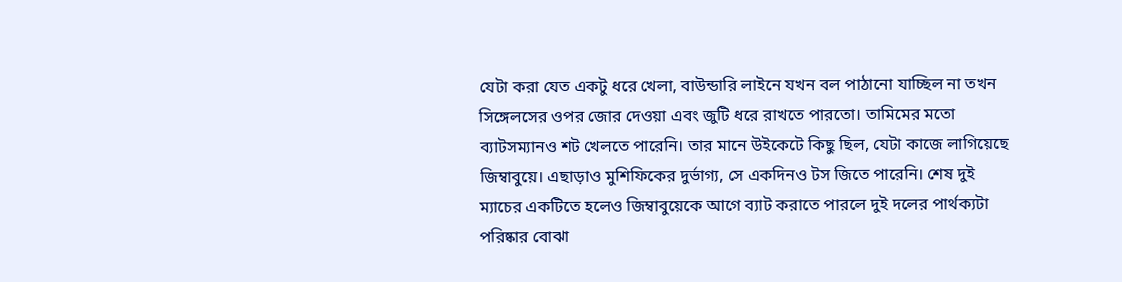যেটা করা যেত একটু ধরে খেলা, বাউন্ডারি লাইনে যখন বল পাঠানো যাচ্ছিল না তখন সিঙ্গেলসের ওপর জোর দেওয়া এবং জুটি ধরে রাখতে পারতো। তামিমের মতো ব্যাটসম্যানও শট খেলতে পারেনি। তার মানে উইকেটে কিছু ছিল, যেটা কাজে লাগিয়েছে জিম্বাবুয়ে। এছাড়াও মুশিফিকের দুর্ভাগ্য, সে একদিনও টস জিতে পারেনি। শেষ দুই ম্যাচের একটিতে হলেও জিম্বাবুয়েকে আগে ব্যাট করাতে পারলে দুই দলের পার্থক্যটা পরিষ্কার বোঝা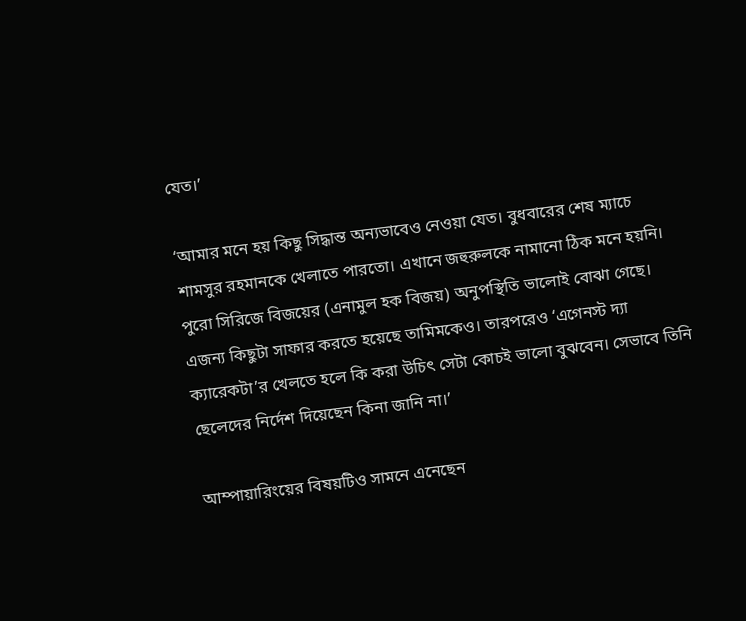যেত।’

‘আমার মনে হয় কিছু সিদ্ধান্ত অন্যভাবেও নেওয়া যেত। বুধবারের শেষ ম্যাচে শামসুর রহমানকে খেলাতে পারতো। এখানে জহুরুলকে নামানো ঠিক মনে হয়নি। পুরো সিরিজে বিজয়ের (এনামুল হক বিজয়) অনুপস্থিতি ভালোই বোঝা গেছে। এজন্য কিছুটা সাফার করতে হয়েছে তামিমকেও। তারপরেও ‘এগেনস্ট দ্যা ক্যারেকটা’র খেলতে হলে কি করা উচিৎ সেটা কোচই ভালো বুঝবেন। সেভাবে তিনি ছেলেদের নির্দেশ দিয়েছেন কিনা জানি না।’

আম্পায়ারিংয়ের বিষয়টিও সামনে এনেছেন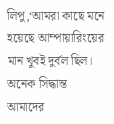লিপু,‘আমরা কাছে মনে হয়েছে আম্পায়ারিংয়ের মান খুবই দুর্বল ছিল। অনেক সিদ্ধান্ত আমাদের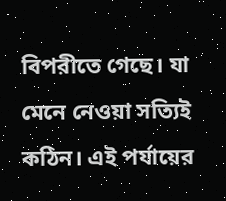বিপরীতে গেছে। যা মেনে নেওয়া সত্যিই কঠিন। এই পর্যায়ের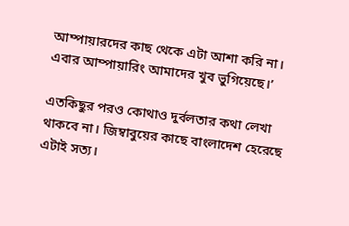আম্পায়ারদের কাছ থেকে এটা আশা করি না। এবার আম্পায়ারিং আমাদের খুব ভুগিয়েছে।’

এতকিছুর পরও কোথাও দুর্বলতার কথা লেখা থাকবে না। জিম্বাবুয়ের কাছে বাংলাদেশ হেরেছে এটাই সত্য।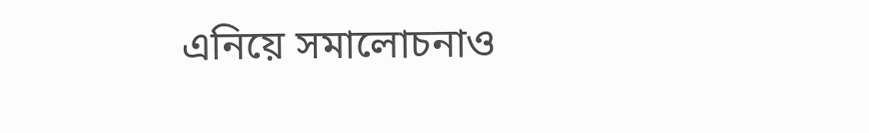এনিয়ে সমালোচনাও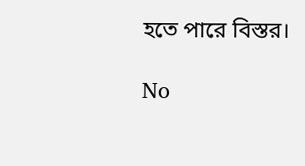হতে পারে বিস্তর।

No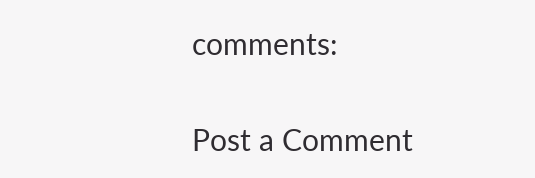comments:

Post a Comment